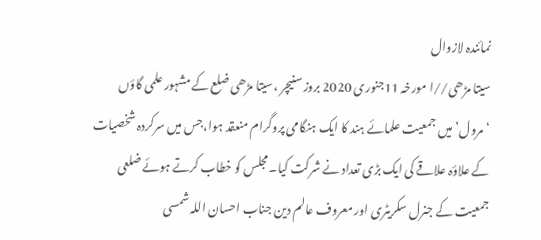نمائندہ لازوال
سیتا مڑھی//ا مورخہ 11جنوری 2020 بروز سنیچر ،سیتا مڑھی ضلع کے مشہور علمی گاؤں ‘مرول’ میں جمعیت علمائے ہند کا ایک ہنگامی پروگرام منعقد ہوا،جس میں سرکردہ شخصیات کے علاؤہ علاقے کی ایک بڑی تعداد نے شرکت کیا۔مجلس کو خطاب کرتے ہوئے ضلعی جمعیت کے جنرل سکریٹری اور معروف عالم دین جناب احسان اللہ شمسی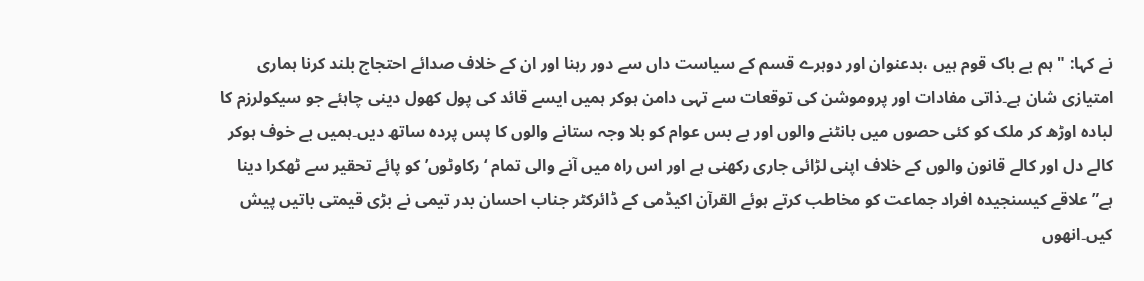نے کہا: "ہم بے باک قوم ہیں ،بدعنوان اور دوہرے قسم کے سیاست داں سے دور رہنا اور ان کے خلاف صدائے احتجاج بلند کرنا ہماری امتیازی شان ہے۔ذاتی مفادات اور پروموشن کی توقعات سے تہی دامن ہوکر ہمیں ایسے قائد کی پول کھول دینی چاہئے جو سیکولرزم کا لبادہ اوڑھ کر ملک کو کئی حصوں میں بانٹنے والوں اور بے بس عوام کو بلا وجہ ستانے والوں کا پس پردہ ساتھ دیں۔ہمیں بے خوف ہوکر کالے دل اور کالے قانون والوں کے خلاف اپنی لڑائی جاری رکھنی ہے اور اس راہ میں آنے والی تمام ‘رکاوٹوں’ کو پائے تحقیر سے ٹھکرا دینا ہے”علاقے کیسنجیدہ افراد جماعت کو مخاطب کرتے ہوئے القرآن اکیڈمی کے ڈائرکٹر جناب احسان بدر تیمی نے بڑی قیمتی باتیں پیش کیں۔انھوں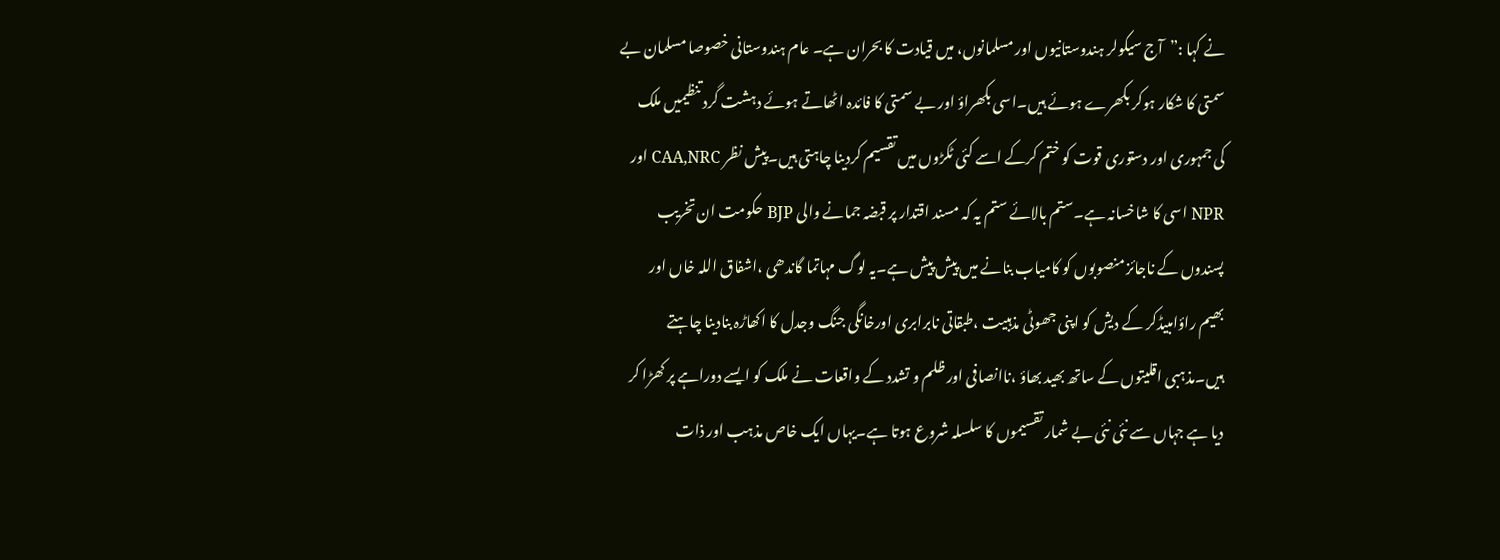نے کہا :”آج سیکولر ہندوستانیوں اور مسلمانوں، میں قیادت کا بحران ہے۔ عام ہندوستانی خصوصا مسلمان بے سمتی کا شکار ہوکر بکھرے ہوئے ہیں۔اسی بکھراؤ اور بے سمتی کا فائدہ اٹھاتے ہوئے دہشت گرد تنظیمیں ملک کی جمہوری اور دستوری قوت کو ختم کرکے اسے کئی ٹکڑوں میں تقسیم کردینا چاہتی ہیں۔پیش نظر CAA,NRC اور NPR اسی کا شاخسانہ ہے۔ستم بالائے ستم یہ کہ مسند اقتدار پر قبضہ جمانے والی BJP حکومت ان تخریب پسندوں کے ناجائز منصوبوں کو کامیاب بنانے میں پیش پیش ہے۔یہ لوگ مہاتما گاندھی ،اشفاق اللہ خاں اور بھیم راؤامبیڈکر کے دیش کو اپنی جھوٹی مذہبیت ،طبقاتی نابرابری اورخانگی جنگ وجدل کا اکھاڑہ بنادینا چاہتے ہیں۔مذہبی اقلیتوں کے ساتھ بھید بھاؤ ،ناانصافی اور ظلم و تشدد کے واقعات نے ملک کو ایسے دوراہے پر کھڑا کر دیا ہے جہاں سے نئی نئی بے شمار تقسیموں کا سلسلہ شروع ہوتا ہے۔یہاں ایک خاص مذہب اور ذات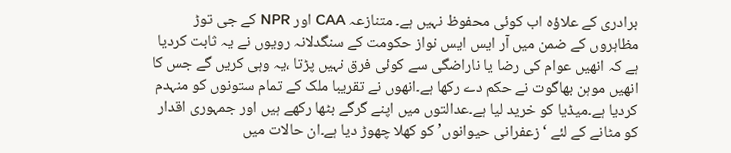برادری کے علاؤہ اب کوئی محفوظ نہیں ہے۔ متنازعہ CAA اور NPR کے جی توڑ مظاہروں کے ضمن میں آر ایس ایس نواز حکومت کے سنگدلانہ رویوں نے یہ ثابت کردیا ہے کہ انھیں عوام کی رضا یا ناراضگی سے کوئی فرق نہیں پڑتا ،یہ وہی کریں گے جس کا انھیں موہن بھاگوت نے حکم دے رکھا ہے۔انھوں نے تقریبا ملک کے تمام ستونوں کو منہدم کردیا ہے۔میڈیا کو خرید لیا ہے۔عدالتوں میں اپنے گرگے بٹھا رکھے ہیں اور جمہوری اقدار کو مٹانے کے لئے ‘زعفرانی حیوانوں’ کو کھلا چھوڑ دیا ہے۔ان حالات میں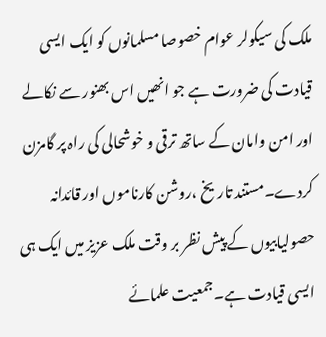ملک کی سیکولر عوام خصوصا مسلمانوں کو ایک ایسی قیادت کی ضرورت ہے جو انھیں اس بھنور سے نکالے اور امن وامان کے ساتھ ترقی و خوشحالی کی راہ پر گامزن کردے۔مستند تاریخ ،روشن کارناموں اور قائدانہ حصولیابیوں کے پیش نظر بر وقت ملک عزیز میں ایک ہی ایسی قیادت ہے۔جمعیت علمائے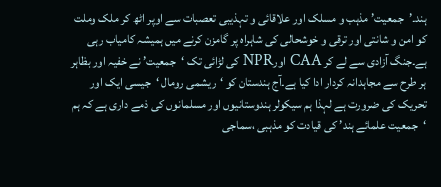ہند۔’جمعیت’ مذہب و مسلک اور علاقائی و تہذیبی تعصبات سے اوپر اٹھ کر ملک وملت کو امن و شانتی اور ترقی و خوشحالی کی شاہراہ پر گامزن کرنے میں ہمیشہ کامیاب رہی ہے۔جنگ آزادی سے لے کر CAA اورNPR کی لڑائی تک ‘جمعیت’ نے خفیہ اور بظاہر ہر طرح سے مجاہدانہ کردار ادا کیا ہے۔آج ہندستان کو ‘ریشمی رومال ‘جیسی ایک اور تحریک کی ضرورت ہے لہذا ہم سیکولر ہندوستانیوں اور مسلمانوں کی ذمے داری ہے کہ ہم ‘جمعیت علمائے ہند’ کی قیادت کو مذہبی ،سماجی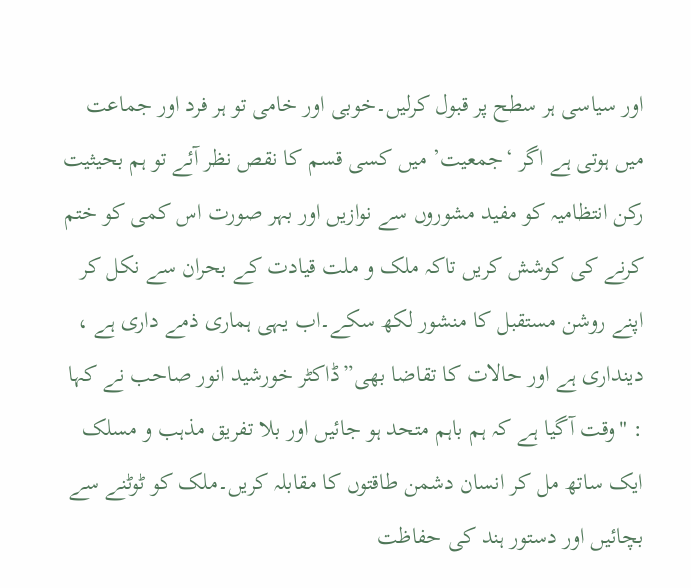اور سیاسی ہر سطح پر قبول کرلیں۔خوبی اور خامی تو ہر فرد اور جماعت میں ہوتی ہے اگر ‘جمعیت’ میں کسی قسم کا نقص نظر آئے تو ہم بحیثیت رکن انتظامیہ کو مفید مشوروں سے نوازیں اور بہر صورت اس کمی کو ختم کرنے کی کوشش کریں تاکہ ملک و ملت قیادت کے بحران سے نکل کر اپنے روشن مستقبل کا منشور لکھ سکے۔اب یہی ہماری ذمے داری ہے ، دینداری ہے اور حالات کا تقاضا بھی”ڈاکٹر خورشید انور صاحب نے کہا : "وقت آگیا ہے کہ ہم باہم متحد ہو جائیں اور بلا تفریق مذہب و مسلک ایک ساتھ مل کر انسان دشمن طاقتوں کا مقابلہ کریں۔ملک کو ٹوٹنے سے بچائیں اور دستور ہند کی حفاظت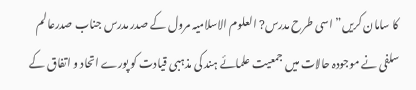کا سامان کریں” اسی طرح مدرس? العلوم الاسلامیہ مرول کے صدر مدرس جناب صدرعالم سلفی نے موجودہ حالات میں جمعیت علمائے ہند کی مذہبی قیادت کو پورے اتحاد و اتفاق کے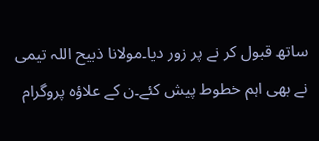ساتھ قبول کر نے پر زور دیا۔مولانا ذبیح اللہ تیمی نے بھی اہم خطوط پیش کئے۔ن کے علاؤہ پروگرام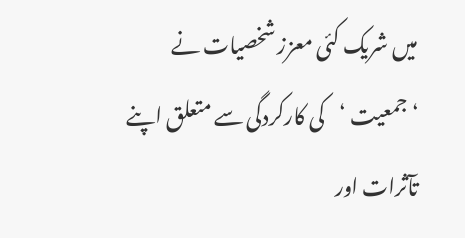میں شریک کئی معزز شخصیات نے ‘جمعیت ‘کی کارکردگی سے متعلق اپنے تآثرات اور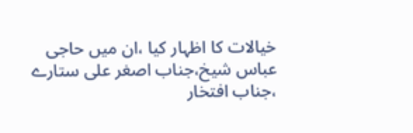خیالات کا اظہار کیا ،ان میں حاجی عباس شیخ،جناب اصغر علی ستارے ،جناب افتخار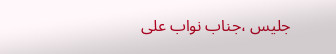جلیس ،جناب نواب علی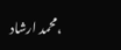،محمد ارشاد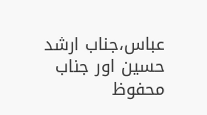عباس،جناب ارشد حسین اور جناب محفوظ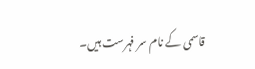قاسمی کے نام سر فہرست ہیں۔